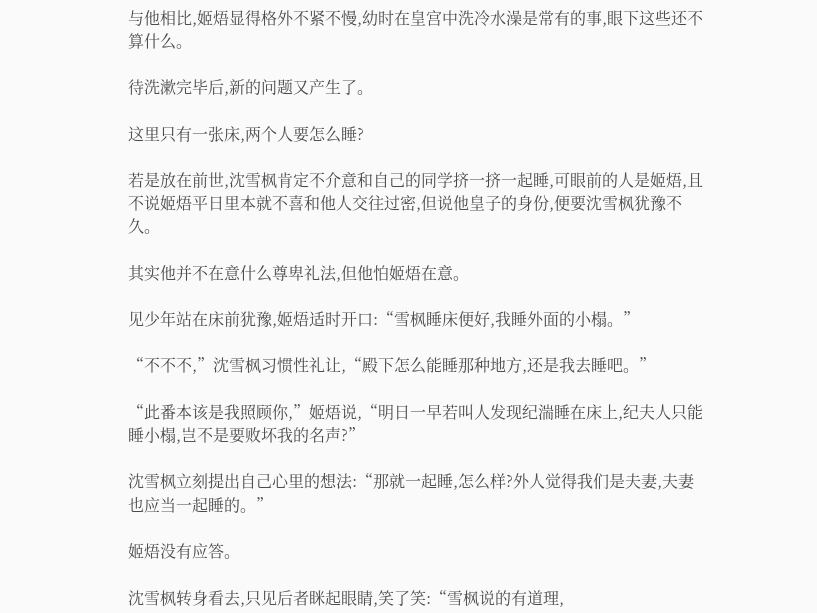与他相比,姬焐显得格外不紧不慢,幼时在皇宫中洗冷水澡是常有的事,眼下这些还不算什么。

待洗漱完毕后,新的问题又产生了。

这里只有一张床,两个人要怎么睡?

若是放在前世,沈雪枫肯定不介意和自己的同学挤一挤一起睡,可眼前的人是姬焐,且不说姬焐平日里本就不喜和他人交往过密,但说他皇子的身份,便要沈雪枫犹豫不久。

其实他并不在意什么尊卑礼法,但他怕姬焐在意。

见少年站在床前犹豫,姬焐适时开口:“雪枫睡床便好,我睡外面的小榻。”

“不不不,”沈雪枫习惯性礼让,“殿下怎么能睡那种地方,还是我去睡吧。”

“此番本该是我照顾你,”姬焐说,“明日一早若叫人发现纪湍睡在床上,纪夫人只能睡小榻,岂不是要败坏我的名声?”

沈雪枫立刻提出自己心里的想法:“那就一起睡,怎么样?外人觉得我们是夫妻,夫妻也应当一起睡的。”

姬焐没有应答。

沈雪枫转身看去,只见后者眯起眼睛,笑了笑:“雪枫说的有道理,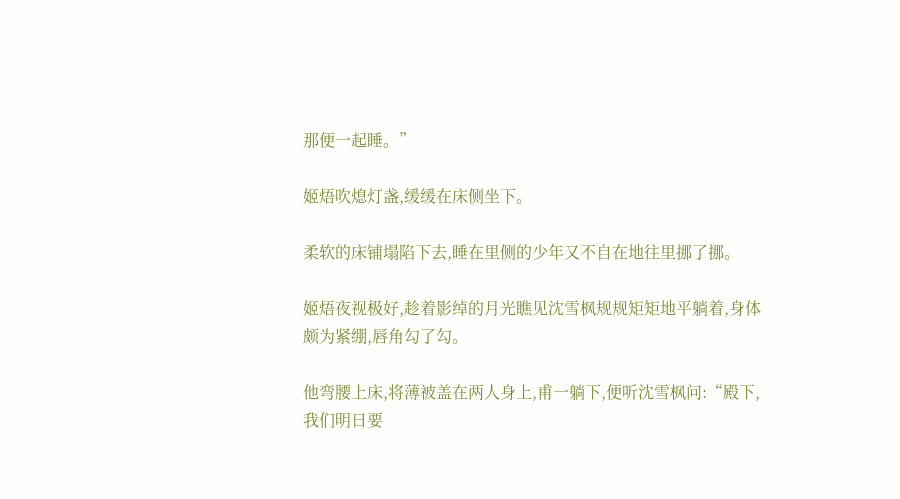那便一起睡。”

姬焐吹熄灯盏,缓缓在床侧坐下。

柔软的床铺塌陷下去,睡在里侧的少年又不自在地往里挪了挪。

姬焐夜视极好,趁着影绰的月光瞧见沈雪枫规规矩矩地平躺着,身体颇为紧绷,唇角勾了勾。

他弯腰上床,将薄被盖在两人身上,甫一躺下,便听沈雪枫问:“殿下,我们明日要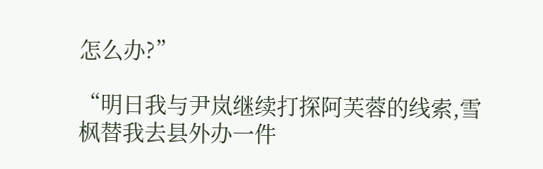怎么办?”

“明日我与尹岚继续打探阿芙蓉的线索,雪枫替我去县外办一件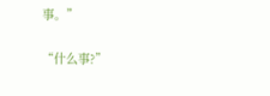事。”

“什么事?”